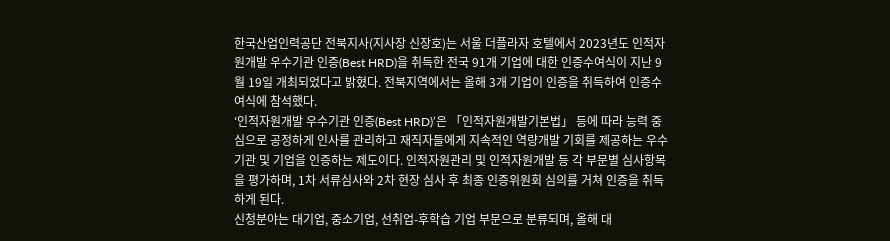한국산업인력공단 전북지사(지사장 신장호)는 서울 더플라자 호텔에서 2023년도 인적자원개발 우수기관 인증(Best HRD)을 취득한 전국 91개 기업에 대한 인증수여식이 지난 9월 19일 개최되었다고 밝혔다. 전북지역에서는 올해 3개 기업이 인증을 취득하여 인증수여식에 참석했다.
‘인적자원개발 우수기관 인증(Best HRD)’은 「인적자원개발기본법」 등에 따라 능력 중심으로 공정하게 인사를 관리하고 재직자들에게 지속적인 역량개발 기회를 제공하는 우수기관 및 기업을 인증하는 제도이다. 인적자원관리 및 인적자원개발 등 각 부문별 심사항목을 평가하며, 1차 서류심사와 2차 현장 심사 후 최종 인증위원회 심의를 거쳐 인증을 취득하게 된다.
신청분야는 대기업, 중소기업, 선취업-후학습 기업 부문으로 분류되며, 올해 대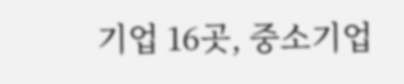기업 16곳, 중소기업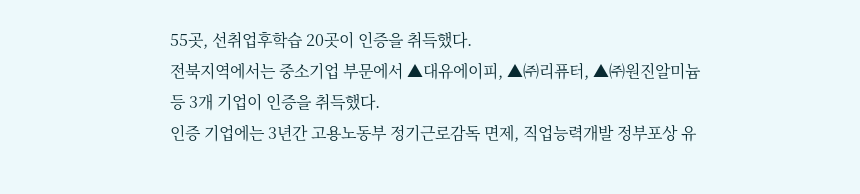55곳, 선취업후학습 20곳이 인증을 취득했다.
전북지역에서는 중소기업 부문에서 ▲대유에이피, ▲㈜리퓨터, ▲㈜원진알미늄 등 3개 기업이 인증을 취득했다.
인증 기업에는 3년간 고용노동부 정기근로감독 면제, 직업능력개발 정부포상 유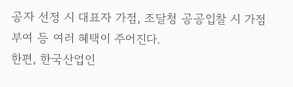공자 선정 시 대표자 가점, 조달청 공공입찰 시 가점 부여 등 여러 혜택이 주어진다.
한편, 한국산업인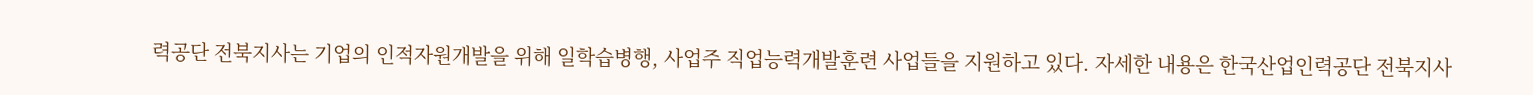력공단 전북지사는 기업의 인적자원개발을 위해 일학습병행, 사업주 직업능력개발훈련 사업들을 지원하고 있다. 자세한 내용은 한국산업인력공단 전북지사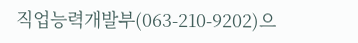직업능력개발부(063-210-9202)으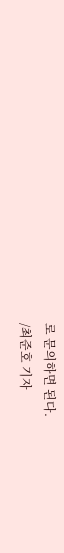로 문의하면 된다.
/최준호 기자